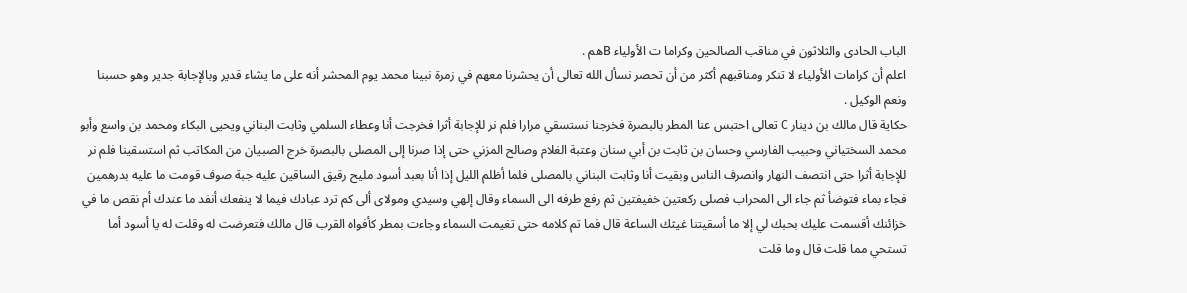الباب الحادى والثلاثون في مناقب الصالحين وكراما ت الأولياء Bهم .
اعلم أن كرامات الأولياء لا تنكر ومناقبهم أكثر من أن تحصر نسأل الله تعالى أن يحشرنا معهم في زمرة نبينا محمد يوم المحشر أنه على ما يشاء قدير وبالإجابة جدير وهو حسبنا ونعم الوكيل .
حكاية قال مالك بن دينار C تعالى احتبس عنا المطر بالبصرة فخرجنا نستسقي مرارا فلم نر للإجابة أثرا فخرجت أنا وعطاء السلمي وثابت البناني ويحيى البكاء ومحمد بن واسع وأبو محمد السختياني وحبيب الفارسي وحسان بن ثابت بن أبي سنان وعتبة الغلام وصالح المزني حتى إذا صرنا إلى المصلى بالبصرة خرج الصبيان من المكاتب ثم استسقينا فلم نر للإجابة أثرا حتى انتصف النهار وانصرف الناس وبقيت أنا وثابت البناني بالمصلى فلما أظلم الليل إذا أنا بعبد أسود مليح رقيق الساقين عليه جبة صوف قومت ما عليه بدرهمين فجاء بماء فتوضأ ثم جاء الى المحراب فصلى ركعتين خفيفتين ثم رفع طرفه الى السماء وقال إلهي وسيدي ومولاى ألى كم ترد عبادك فيما لا ينفعك أنفد ما عندك أم نقص ما في خزائنك أقسمت عليك بحبك لي إلا ما أسقيتنا غيثك الساعة قال فما تم كلامه حتى تغيمت السماء وجاءت بمطر كأفواه القرب قال مالك فتعرضت له وقلت له يا أسود أما تستحي مما قلت قال وما قلت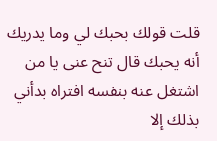قلت قولك بحبك لي وما يدريك أنه يحبك قال تنح عنى يا من اشتغل عنه بنفسه افتراه بدأني بذلك إلا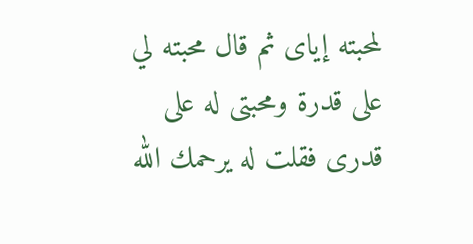لمحبته إياى ثم قال محبته لي على قدرة ومحبتى له على قدرى فقلت له يرحمك الله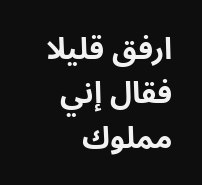ارفق قليلا فقال إني مملوك